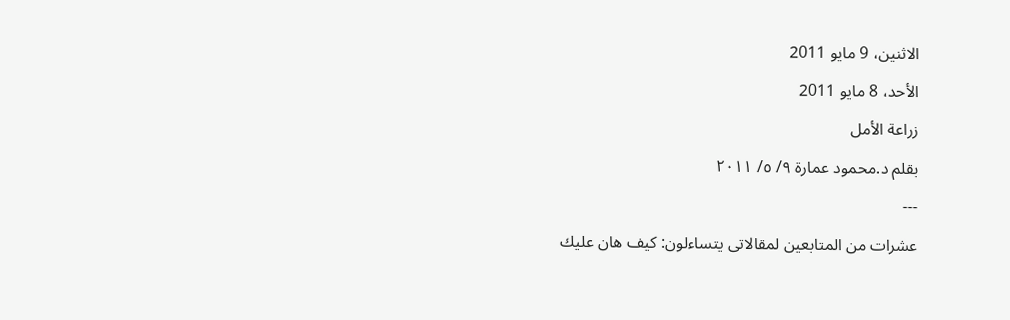الاثنين، 9 مايو 2011
الأحد، 8 مايو 2011
زراعة الأمل
بقلم د.محمود عمارة ٩/ ٥/ ٢٠١١
---
عشرات من المتابعين لمقالاتى يتساءلون: كيف هان عليك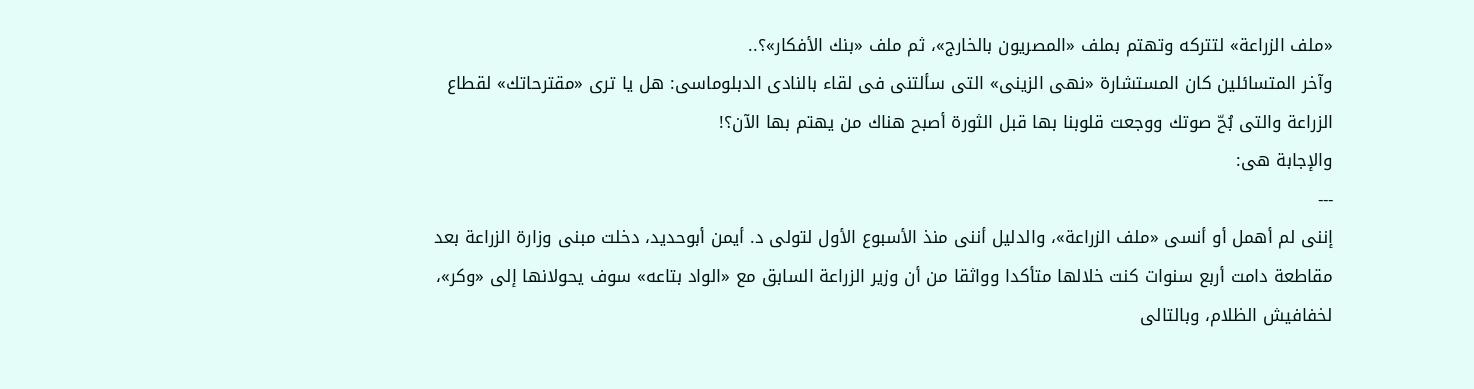«ملف الزراعة» لتتركه وتهتم بملف «المصريون بالخارج»، ثم ملف «بنك الأفكار»؟..
وآخر المتسائلين كان المستشارة «نهى الزينى» التى سألتنى فى لقاء بالنادى الدبلوماسى: هل يا ترى «مقترحاتك» لقطاع الزراعة والتى بُحّ صوتك ووجعت قلوبنا بها قبل الثورة أصبح هناك من يهتم بها الآن؟!
والإجابة هى:
---
إننى لم أهمل أو أنسى «ملف الزراعة»، والدليل أننى منذ الأسبوع الأول لتولى د. أيمن أبوحديد، دخلت مبنى وزارة الزراعة بعد مقاطعة دامت أربع سنوات كنت خلالها متأكدا وواثقا من أن وزير الزراعة السابق مع «الواد بتاعه» سوف يحولانها إلى «وكر»، لخفافيش الظلام، وبالتالى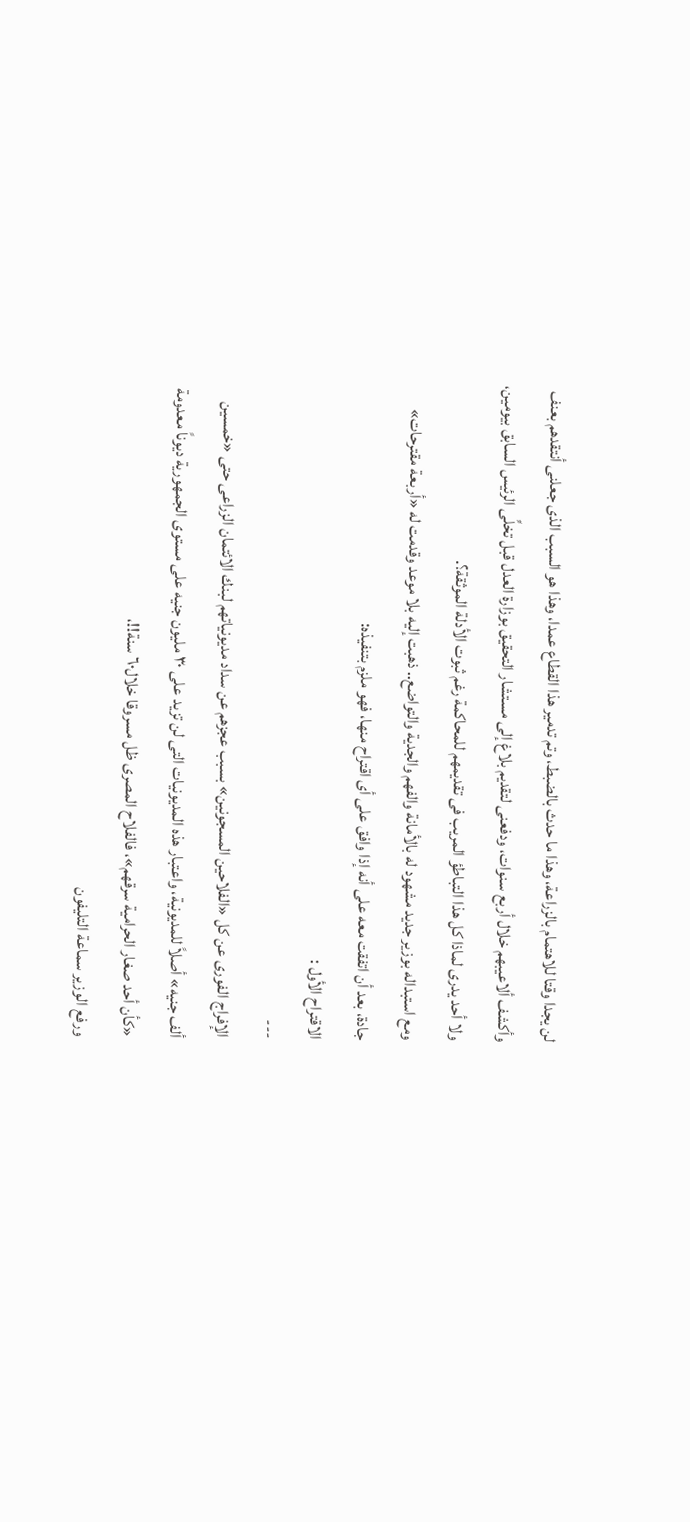لن يجدا وقتا للاهتمام بالزراعة، وهذا ما حدث بالضبط، وتم تدمير هذا القطاع عمدا، وهذا هو السبب الذى جعلنى أنتقدهم بعنف وأكشف ألاعيبهم خلال أربع سنوات، ودفعنى لتقديم بلاغ إلى مستشار التحقيق بوزارة العدل قبل تخلِّى الرئيس السابق بيومين، ولا أحد يدرى لماذا كل هذا التباطؤ المريب فى تقديمهم للمحاكمة رغم ثبوت الأدلة الموثقة؟.
ومع استبداله بوزير جديد مشهود له بالأمانة والفهم والجدية والتواضع.. ذهبت إليه بلا موعد وقدمت له «أربعة مقترحات» جادة، بعد أن اتفقت معه على أنه إذا وافق على أى اقتراح منها، فهو ملزم بتنفيذه:
الاقتراح الأول :
---
الإفراج الفورى عن كل «الفلاحين المسجونين» بسبب عجزهم عن سداد مديونياتهم لبنك الائتمان الزراعى حتى «خمسين ألف جنيه» أصلاً للمديونية، واعتبار هذه المديونيات التى لن تزيد على ٣٠ مليون جنيه على مستوى الجمهورية ديوناً معدومة «كأن أحد صغار الحرامية سرقهم»، فالفلاح المصرى ظل مسروقا خلال٦٠ سنة!!،
ورفع الوزير سماعة التليفون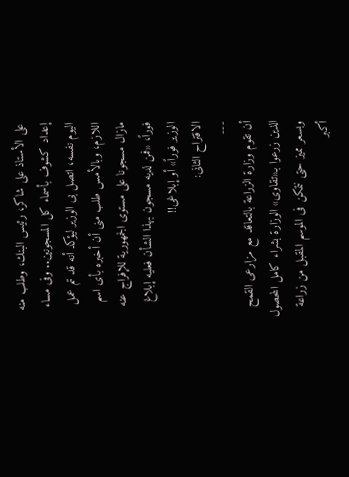على الأستاذ على شاكر، رئيس البنك، وطلب منه إعداد كشوف بأسماء كل المسجونين.. وفى مساء اليوم نفسه، اتصل بى الوزير ليؤكد أنه قد تم عمل اللازم، وبالأمس طلب منى أن أخبره بأى اسم مازال مسجونا على مستوى الجمهورية للإفراج عنه فوراً، «فمن لديه مسجون بهذا الشأن فعليه إبلاغ الوزير فوراً» أو إبلاغى!!
الاقتراح الثانى:
---
أن تقوم وزارة الزراعة بالتعاقد مع مزارعى القمح الذين زرعوا بـ«تقاوى» الوزارة بشراء كامل المحصول وبسعر مميز حتى نتمكن فى الموسم المقبل من زراعة أكبر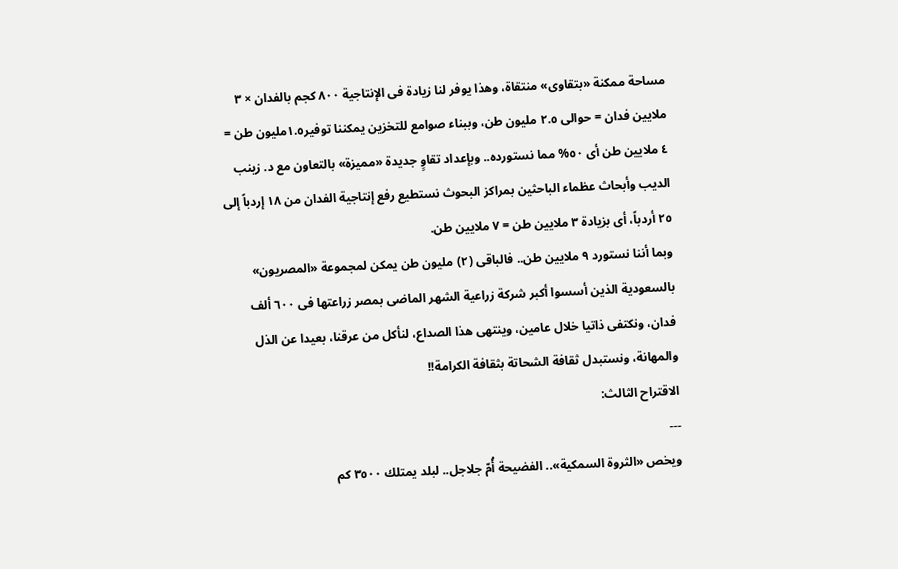مساحة ممكنة «بتقاوى» منتقاة، وهذا يوفر لنا زيادة فى الإنتاجية ٨٠٠ كجم بالفدان × ٣ ملايين فدان = حوالى ٢.٥ مليون طن، وببناء صوامع للتخزين يمكننا توفير١.٥مليون طن = ٤ ملايين طن أى ٥٠% مما نستورده.. وبإعداد تقاوٍ جديدة «مميزة» بالتعاون مع د. زينب الديب وأبحاث عظماء الباحثين بمراكز البحوث نستطيع رفع إنتاجية الفدان من ١٨ إردباً إلى ٢٥ أردباً، أى بزيادة ٣ ملايين طن = ٧ ملايين طن.
وبما أننا نستورد ٩ ملايين طن.. فالباقى (٢) مليون طن يمكن لمجموعة «المصريون» بالسعودية الذين أسسوا أكبر شركة زراعية الشهر الماضى بمصر زراعتها فى ٦٠٠ ألف فدان، ونكتفى ذاتيا خلال عامين، وينتهى هذا الصداع، لنأكل من عرقنا، بعيدا عن الذل والمهانة، ونستبدل ثقافة الشحاتة بثقافة الكرامة!!
الاقتراح الثالث:
---
ويخص «الثروة السمكية».. الفضيحة أُمّ جلاجل.. لبلد يمتلك ٣٥٠٠ كم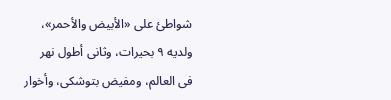شواطئ على «الأبيض والأحمر»، ولديه ٩ بحيرات، وثانى أطول نهر فى العالم، ومفيض بتوشكى، وأخوار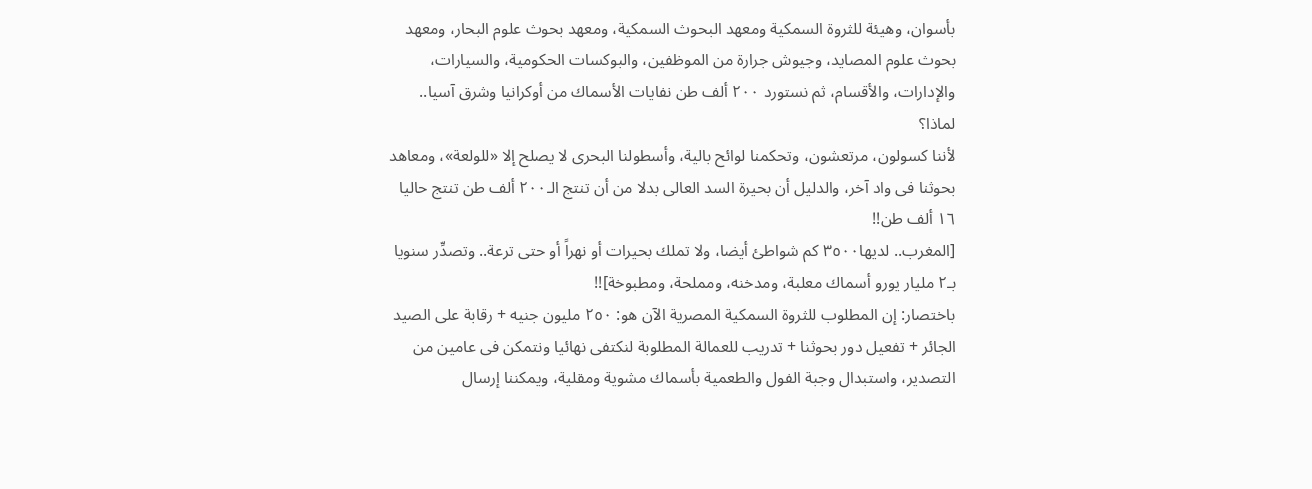بأسوان، وهيئة للثروة السمكية ومعهد البحوث السمكية، ومعهد بحوث علوم البحار، ومعهد بحوث علوم المصايد، وجيوش جرارة من الموظفين، والبوكسات الحكومية، والسيارات، والإدارات، والأقسام، ثم نستورد ٢٠٠ ألف طن نفايات الأسماك من أوكرانيا وشرق آسيا.. لماذا؟
لأننا كسولون، مرتعشون، وتحكمنا لوائح بالية، وأسطولنا البحرى لا يصلح إلا «للولعة»، ومعاهد بحوثنا فى واد آخر، والدليل أن بحيرة السد العالى بدلا من أن تنتج الـ٢٠٠ ألف طن تنتج حاليا ١٦ ألف طن!!
[المغرب.. لديها٣٥٠٠ كم شواطئ أيضا، ولا تملك بحيرات أو نهراً أو حتى ترعة.. وتصدِّر سنويا بـ٢ مليار يورو أسماك معلبة، ومدخنه، ومملحة، ومطبوخة]!!
باختصار: إن المطلوب للثروة السمكية المصرية الآن هو: ٢٥٠ مليون جنيه + رقابة على الصيد الجائر + تفعيل دور بحوثنا + تدريب للعمالة المطلوبة لنكتفى نهائيا ونتمكن فى عامين من التصدير، واستبدال وجبة الفول والطعمية بأسماك مشوية ومقلية، ويمكننا إرسال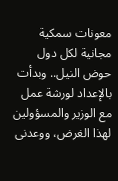معونات سمكية مجانية لكل دول حوض النيل.. وبدأت بالإعداد لورشة عمل مع الوزير والمسؤولين لهذا الغرض، ووعدنى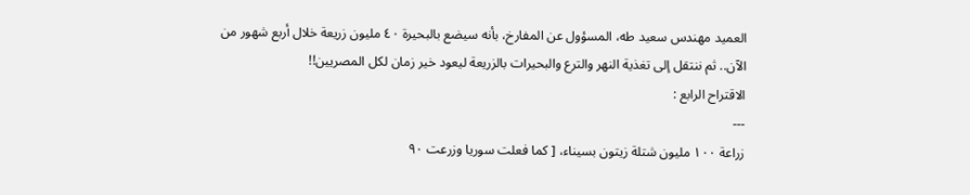العميد مهندس سعيد طه، المسؤول عن المفارخ، بأنه سيضع بالبحيرة ٤٠ مليون زريعة خلال أربع شهور من الآن.. ثم ننتقل إلى تغذية النهر والترع والبحيرات بالزريعة ليعود خير زمان لكل المصريين!!
الاقتراح الرابع :
---
زراعة ١٠٠ مليون شتلة زيتون بسيناء، [ كما فعلت سوريا وزرعت ٩٠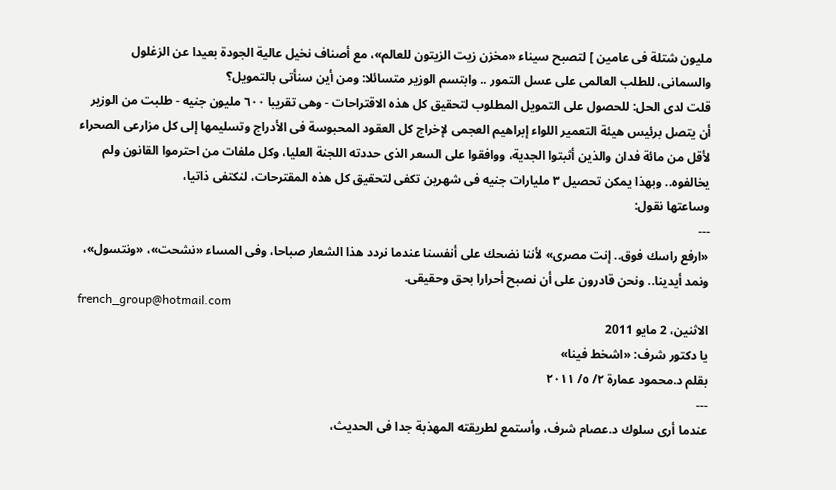مليون شتلة فى عامين ] لتصبح سيناء «مخزن زيت الزيتون للعالم»، مع أصناف نخيل عالية الجودة بعيدا عن الزغلول والسمانى، للطلب العالمى على عسل التمور .. وابتسم الوزير متسائلا: ومن أين سنأتى بالتمويل؟
قلت لدى الحل: للحصول على التمويل المطلوب لتحقيق كل هذه الاقتراحات - وهى تقريبا ٦٠٠ مليون جنيه - طلبت من الوزير أن يتصل برئيس هيئة التعمير اللواء إبراهيم العجمى لإخراج كل العقود المحبوسة فى الأدراج وتسليمها إلى كل مزارعى الصحراء لأقل من مائة فدان والذين أثبتوا الجدية، ووافقوا على السعر الذى حددته اللجنة العليا، وكل ملفات من احترموا القانون ولم يخالفوه.. وبهذا يمكن تحصيل ٣ مليارات جنيه فى شهرين تكفى لتحقيق كل هذه المقترحات، لنكتفى ذاتيا،
وساعتها نقول:
---
«ارفع راسك فوق.. إنت مصرى» لأننا نضحك على أنفسنا عندما نردد هذا الشعار صباحا، وفى المساء «نشحت»، «ونتسول»، ونمد أيدينا.. ونحن قادرون على أن نصبح أحرارا بحق وحقيقى.
french_group@hotmail.com
الاثنين، 2 مايو 2011
يا دكتور شرف: «اشخط فينا»
بقلم د.محمود عمارة ٢/ ٥/ ٢٠١١
---
عندما أرى سلوك د.عصام شرف، وأستمع لطريقته المهذبة جدا فى الحديث،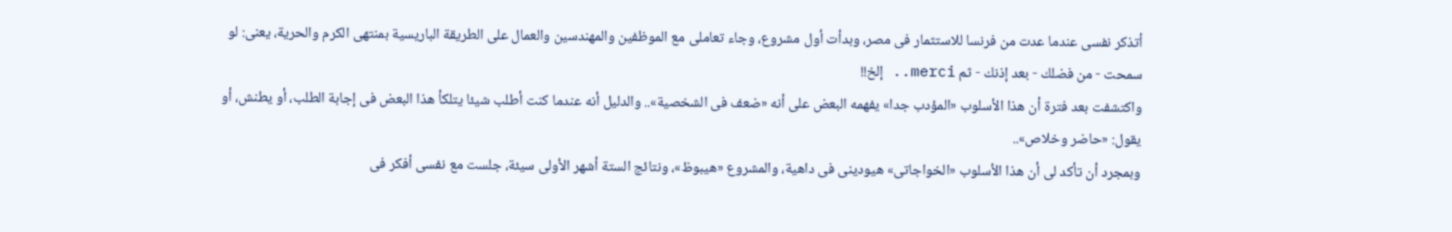أتذكر نفسى عندما عدت من فرنسا للاستثمار فى مصر، وبدأت أول مشروع، وجاء تعاملى مع الموظفين والمهندسين والعمال على الطريقة الباريسية بمنتهى الكرم والحرية، يعنى: لو سمحت - من فضلك - بعد إذنك - ثم merci.. إلخ!!
واكتشفت بعد فترة أن هذا الأسلوب «المؤدب جدا» يفهمه البعض على أنه «ضعف فى الشخصية».. والدليل أنه عندما كنت أطلب شيئا يتلكأ هذا البعض فى إجابة الطلب، أو يطنش، أو يقول: «حاضر وخلاص»..
وبمجرد أن تأكد لى أن هذا الأسلوب «الخواجاتى» هيودينى فى داهية، والمشروع «هيبوظ»، ونتائج الستة أشهر الأولى سيئة، جلست مع نفسى أفكر فى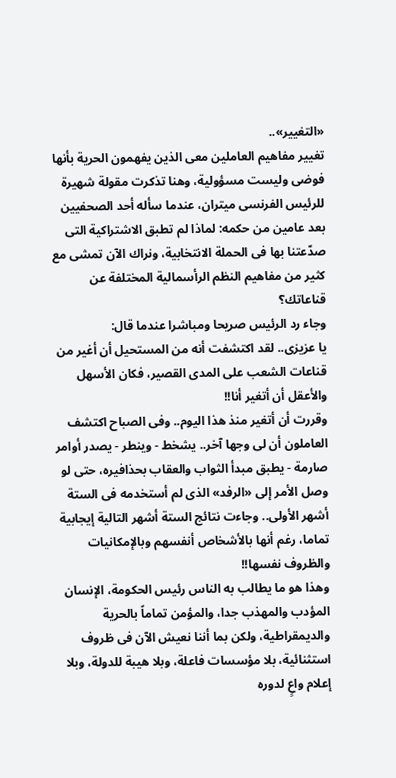«التغيير»..
تغيير مفاهيم العاملين معى الذين يفهمون الحرية بأنها فوضى وليست مسؤولية، وهنا تذكرت مقولة شهيرة للرئيس الفرنسى ميتران، عندما سأله أحد الصحفيين بعد عامين من حكمه: لماذا لم تطبق الاشتراكية التى صدّعتنا بها فى الحملة الانتخابية، ونراك الآن تمشى مع كثير من مفاهيم النظم الرأسمالية المختلفة عن قناعاتك؟
وجاء رد الرئيس صريحا ومباشرا عندما قال:
يا عزيزى.. لقد اكتشفت أنه من المستحيل أن أغير من قناعات الشعب على المدى القصير، فكان الأسهل والأعقل أن أتغير أنا!!
وقررت أن أتغير منذ هذا اليوم.. وفى الصباح اكتشف العاملون أن لى وجها آخر.. يشخط - وينطر - يصدر أوامر صارمة - يطبق مبدأ الثواب والعقاب بحذافيره، حتى لو وصل الأمر إلى «الرفد» الذى لم أستخدمه فى الستة أشهر الأولى.. وجاءت نتائج الستة أشهر التالية إيجابية تماما، رغم أنها بالأشخاص أنفسهم وبالإمكانيات والظروف نفسها!!
وهذا هو ما يطالب به الناس رئيس الحكومة، الإنسان المؤدب والمهذب جدا، والمؤمن تماماً بالحرية والديمقراطية، ولكن بما أننا نعيش الآن فى ظروف استثنائية، بلا مؤسسات فاعلة، وبلا هيبة للدولة، وبلا إعلام واعٍ لدوره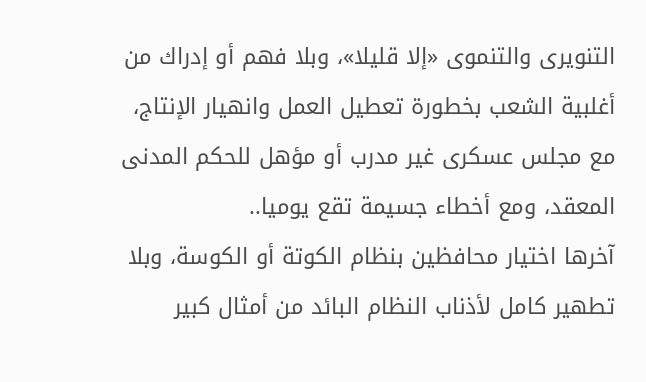التنويرى والتنموى «إلا قليلا»، وبلا فهم أو إدراك من أغلبية الشعب بخطورة تعطيل العمل وانهيار الإنتاج، مع مجلس عسكرى غير مدرب أو مؤهل للحكم المدنى المعقد، ومع أخطاء جسيمة تقع يوميا..
آخرها اختيار محافظين بنظام الكوتة أو الكوسة، وبلا تطهير كامل لأذناب النظام البائد من أمثال كبير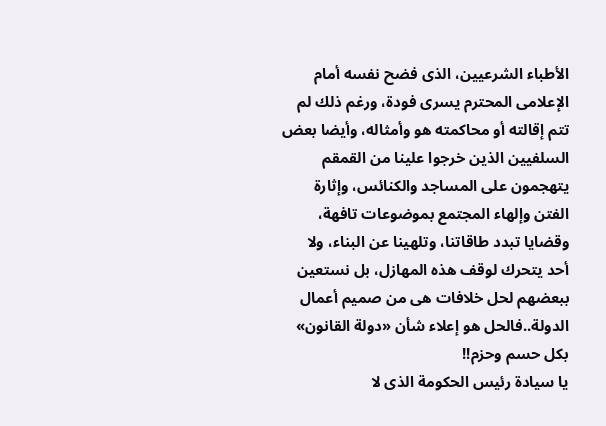الأطباء الشرعيين، الذى فضح نفسه أمام الإعلامى المحترم يسرى فودة، ورغم ذلك لم تتم إقالته أو محاكمته هو وأمثاله، وأيضا بعض السلفيين الذين خرجوا علينا من القمقم يتهجمون على المساجد والكنائس، وإثارة الفتن وإلهاء المجتمع بموضوعات تافهة، وقضايا تبدد طاقاتنا، وتلهينا عن البناء، ولا أحد يتحرك لوقف هذه المهازل، بل نستعين ببعضهم لحل خلافات هى من صميم أعمال الدولة..فالحل هو إعلاء شأن «دولة القانون» بكل حسم وحزم!!
يا سيادة رئيس الحكومة الذى لا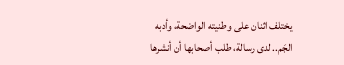يختلف اثنان على وطنيته الواضحة، وأدبه الجَم.. لدى رسالة، طلب أصحابها أن أنشرها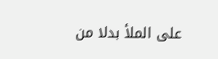على الملأ بدلا من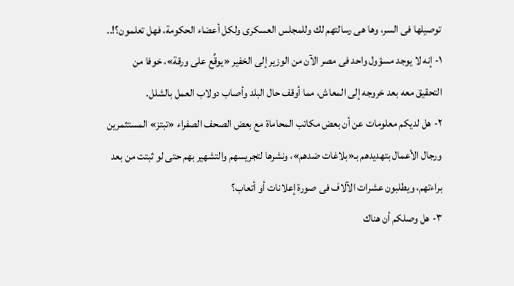توصيلها فى السر، وها هى رسالتهم لك وللمجلس العسكرى ولكل أعضاء الحكومة، فهل تعلمون؟!..
١- إنه لا يوجد مسؤول واحد فى مصر الآن من الوزير إلى الخفير «يوقِّع على ورقة»، خوفا من التحقيق معه بعد خروجه إلى المعاش، مما أوقف حال البلد وأصاب دولاب العمل بالشلل.
٢- هل لديكم معلومات عن أن بعض مكاتب المحاماة مع بعض الصحف الصفراء «تبتز» المستثمرين ورجال الأعمال بتهديدهم بـ«بلاغات ضدهم»، ونشرها لتجريسهم والتشهير بهم حتى لو ثبتت من بعد براءتهم، ويطلبون عشرات الآلاف فى صورة إعلانات أو أتعاب؟
٣- هل وصلكم أن هناك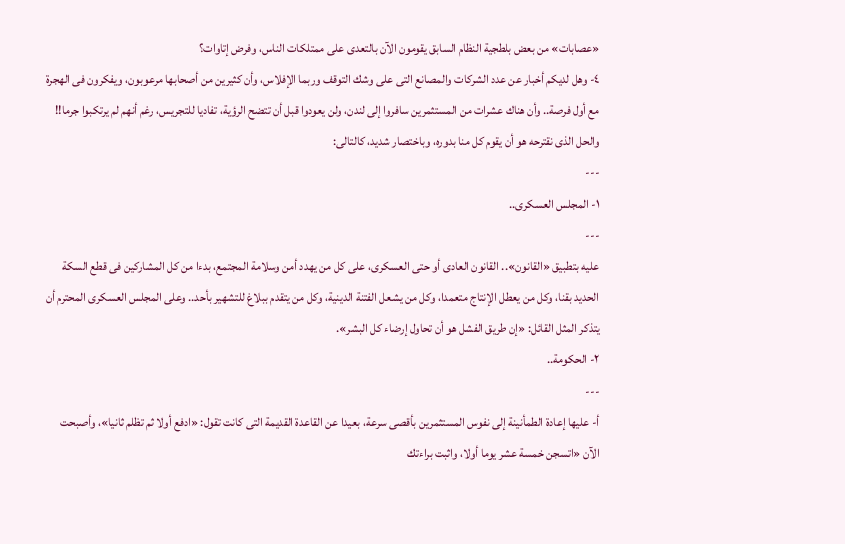«عصابات» من بعض بلطجية النظام السابق يقومون الآن بالتعدى على ممتلكات الناس، وفرض إتاوات؟
٤- وهل لديكم أخبار عن عدد الشركات والمصانع التى على وشك التوقف وربما الإفلاس، وأن كثيرين من أصحابها مرعوبون، ويفكرون فى الهجرة مع أول فرصة.. وأن هناك عشرات من المستثمرين سافروا إلى لندن، ولن يعودوا قبل أن تتضح الرؤية، تفاديا للتجريس، رغم أنهم لم يرتكبوا جرما!!
والحل الذى نقترحه هو أن يقوم كل منا بدوره، وباختصار شديد، كالتالى:
---
١- المجلس العسكرى..
---
عليه بتطبيق «القانون».. القانون العادى أو حتى العسكرى، على كل من يهدد أمن وسلامة المجتمع، بدءا من كل المشاركين فى قطع السكة الحديد بقنا، وكل من يعطل الإنتاج متعمدا، وكل من يشعل الفتنة الدينية، وكل من يتقدم ببلاغ للتشهير بأحد.. وعلى المجلس العسكرى المحترم أن يتذكر المثل القائل: «إن طريق الفشل هو أن تحاول إرضاء كل البشر».
٢- الحكومة..
---
أ- عليها إعادة الطمأنينة إلى نفوس المستثمرين بأقصى سرعة، بعيدا عن القاعدة القديمة التى كانت تقول: «ادفع أولا ثم تظلم ثانيا»، وأصبحت الآن «اتسجن خمسة عشر يوما أولا، واثبت براءتك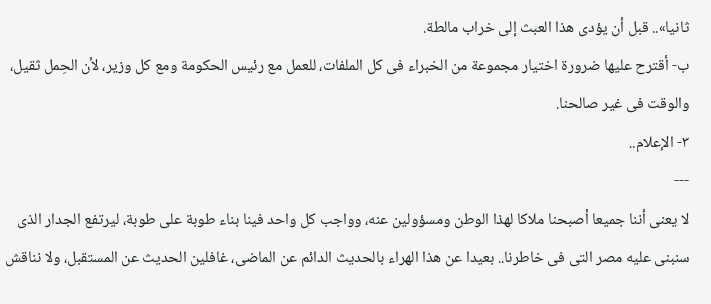ثانيا».. قبل أن يؤدى هذا العبث إلى خراب مالطة.
ب- أقترح عليها ضرورة اختيار مجموعة من الخبراء فى كل الملفات، للعمل مع رئيس الحكومة ومع كل وزير، لأن الحِمل ثقيل، والوقت فى غير صالحنا.
٣- الإعلام..
---
لا يعنى أننا جميعا أصبحنا ملاكا لهذا الوطن ومسؤولين عنه، وواجب كل واحد فينا بناء طوبة على طوبة، ليرتفع الجدار الذى سنبنى عليه مصر التى فى خاطرنا.. بعيدا عن هذا الهراء بالحديث الدائم عن الماضى، غافلين الحديث عن المستقبل، ولا نناقش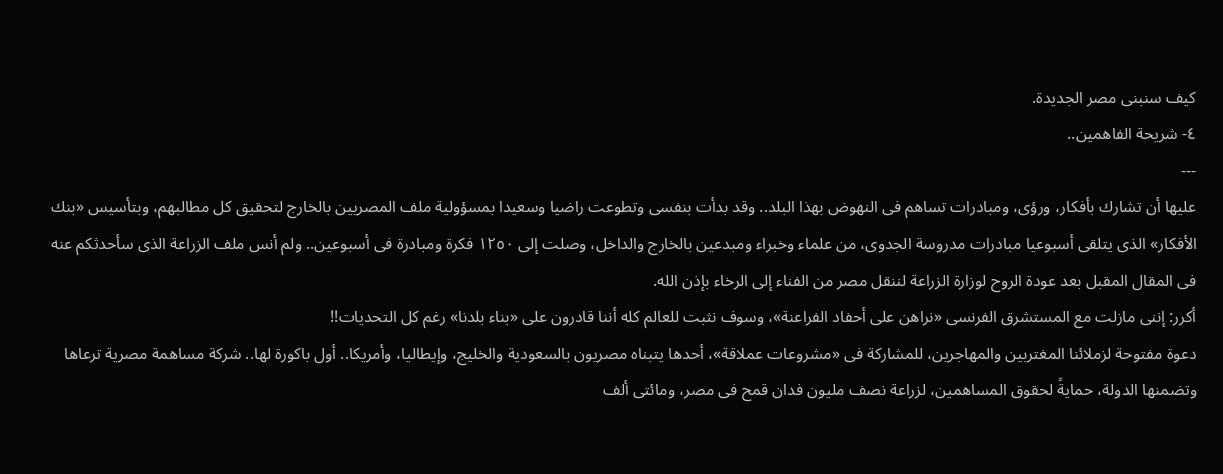كيف سنبنى مصر الجديدة.
٤- شريحة الفاهمين..
---
عليها أن تشارك بأفكار، ورؤى، ومبادرات تساهم فى النهوض بهذا البلد.. وقد بدأت بنفسى وتطوعت راضيا وسعيدا بمسؤولية ملف المصريين بالخارج لتحقيق كل مطالبهم، وبتأسيس «بنك الأفكار» الذى يتلقى أسبوعيا مبادرات مدروسة الجدوى، من علماء وخبراء ومبدعين بالخارج والداخل، وصلت إلى ١٢٥٠ فكرة ومبادرة فى أسبوعين.. ولم أنس ملف الزراعة الذى سأحدثكم عنه فى المقال المقبل بعد عودة الروح لوزارة الزراعة لننقل مصر من الفناء إلى الرخاء بإذن الله.
أكرر: إننى مازلت مع المستشرق الفرنسى «نراهن على أحفاد الفراعنة»، وسوف نثبت للعالم كله أننا قادرون على «بناء بلدنا» رغم كل التحديات!!
دعوة مفتوحة لزملائنا المغتربين والمهاجرين، للمشاركة فى «مشروعات عملاقة»، أحدها يتبناه مصريون بالسعودية والخليج، وإيطاليا، وأمريكا.. أول باكورة لها.. شركة مساهمة مصرية ترعاها وتضمنها الدولة، حمايةً لحقوق المساهمين، لزراعة نصف مليون فدان قمح فى مصر، ومائتى ألف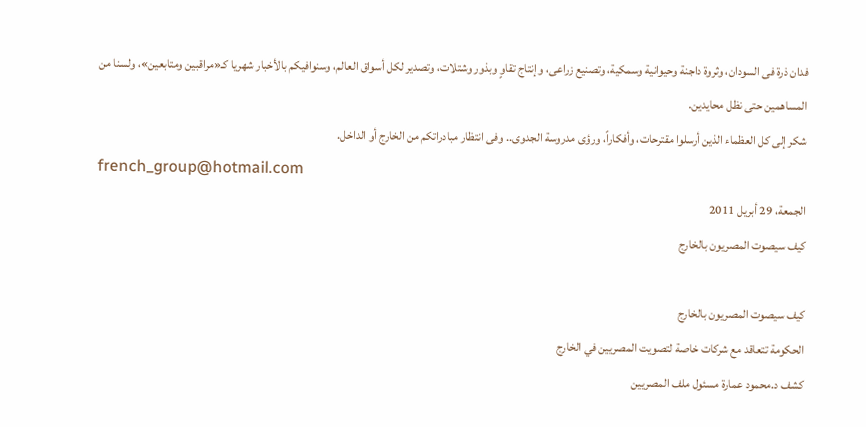فدان ذرة فى السودان، وثروة داجنة وحيوانية وسمكية، وتصنيع زراعى، وإنتاج تقاوٍ وبذور وشتلات، وتصدير لكل أسواق العالم، وسنوافيكم بالأخبار شهريا كـ«مراقبين ومتابعين»، ولسنا من المساهمين حتى نظل محايدين.
شكر إلى كل العظماء الذين أرسلوا مقترحات، وأفكاراً، ورؤى مدروسة الجدوى.. وفى انتظار مبادراتكم من الخارج أو الداخل.
french_group@hotmail.com
الجمعة، 29 أبريل 2011
كيف سيصوت المصريون بالخارج

كيف سيصوت المصريون بالخارج
الحكومة تتعاقد مع شركات خاصة لتصويت المصريين في الخارج
كشف د.محمود عمارة مسئول ملف المصريين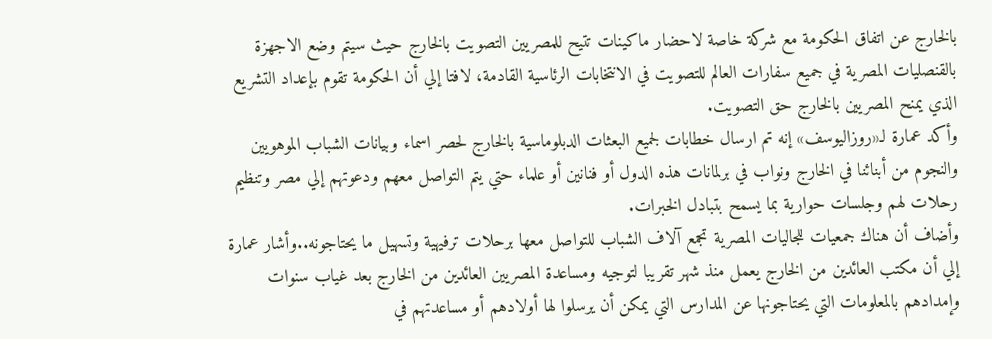بالخارج عن اتفاق الحكومة مع شركة خاصة لاحضار ماكينات تتيح للمصريين التصويت بالخارج حيث سيتم وضع الاجهزة بالقنصليات المصرية في جميع سفارات العالم للتصويت في الانتخابات الرئاسية القادمة، لافتا إلي أن الحكومة تقوم بإعداد التشريع الذي يمنح المصريين بالخارج حق التصويت.
وأكد عمارة لـ«روزاليوسف» إنه تم ارسال خطابات لجميع البعثات الدبلوماسية بالخارج لحصر اسماء وبيانات الشباب الموهويين والنجوم من أبنائنا في الخارج ونواب في برلمانات هذه الدول أو فنانين أو علماء حتي يتم التواصل معهم ودعوتهم إلي مصر وتنظيم رحلات لهم وجلسات حوارية بما يسمح بتبادل الخبرات.
وأضاف أن هناك جمعيات للجاليات المصرية تجمع آلاف الشباب للتواصل معها برحلات ترفيهية وتسهيل ما يحتاجونه..وأشار عمارة إلي أن مكتب العائدين من الخارج يعمل منذ شهر تقريبا لتوجيه ومساعدة المصريين العائدين من الخارج بعد غياب سنوات وإمدادهم بالمعلومات التي يحتاجونها عن المدارس التي يمكن أن يرسلوا لها أولادهم أو مساعدتهم في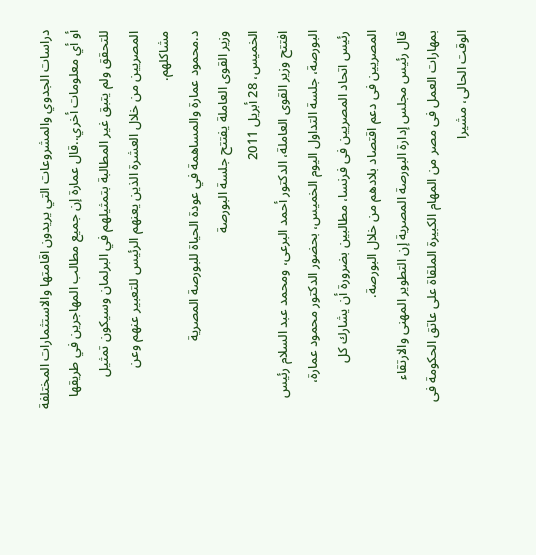دراسات الجدوي والمشروعات التي يريدون اقامتها والاستثمارات المختلفة أو أي معلومات أخري..قال عمارة إن جميع مطالب المهاجرين في طريقها للتحقق ولم يتبق غير المطالبة بتمثيلهم في البرلمان وسيكون تمثيل المصريين من خلال العشرة الذين يعنهم الرئيس للتعبير عنهم وعن مشاكلهم.
د.محمود عمارة والمساهمة في عودة الحياة للبورصة المصرية
وزير القوى العاملة يفتتح جلسة البورصة
الخميس، 28 أبريل 2011
افتتح وزير القوى العاملة، الدكتور أحمد البرعى، ومحمد عبد السلام رئيس البورصة، جلسة التداول اليوم الخميس، بحضور الدكتور محمود عمارة، رئيس اتحاد المصريين فى فرنسا، مطالبين بضرورة أن يشارك كل المصريين فى دعم اقتصاد بلادهم من خلال البورصة.
قال رئيس مجلس إدارة البورصة المصرية إن التطوير المهنى والارتقاء بمهارات العمل فى مصر من المهام الكبيرة الملقاة على عاتق الحكومة فى الوقت الحالى، مشيرا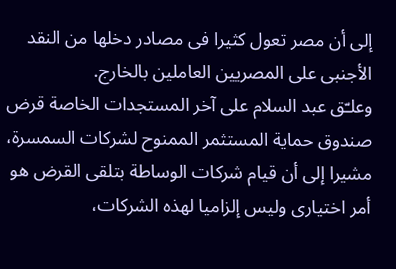إلى أن مصر تعول كثيرا فى مصادر دخلها من النقد الأجنبى على المصريين العاملين بالخارج.
وعلـّق عبد السلام على آخر المستجدات الخاصة قرض صندوق حماية المستثمر الممنوح لشركات السمسرة، مشيرا إلى أن قيام شركات الوساطة بتلقى القرض هو أمر اختيارى وليس إلزاميا لهذه الشركات،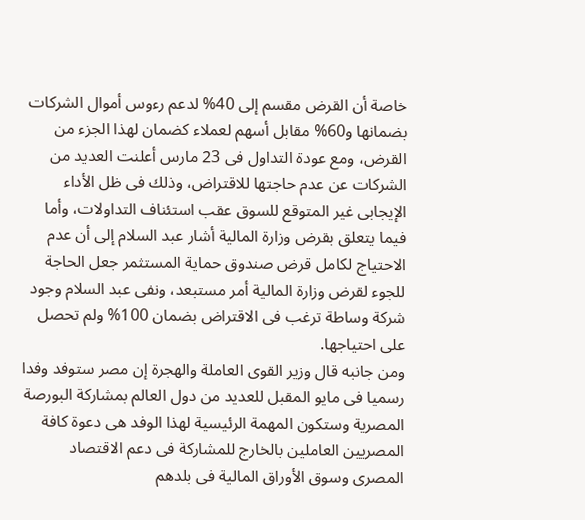خاصة أن القرض مقسم إلى 40% لدعم رءوس أموال الشركات بضمانها و60% مقابل أسهم لعملاء كضمان لهذا الجزء من القرض، ومع عودة التداول فى 23 مارس أعلنت العديد من الشركات عن عدم حاجتها للاقتراض، وذلك فى ظل الأداء الإيجابى غير المتوقع للسوق عقب استئناف التداولات، وأما فيما يتعلق بقرض وزارة المالية أشار عبد السلام إلى أن عدم الاحتياج لكامل قرض صندوق حماية المستثمر جعل الحاجة للجوء لقرض وزارة المالية أمر مستبعد، ونفى عبد السلام وجود شركة وساطة ترغب فى الاقتراض بضمان 100% ولم تحصل على احتياجها.
ومن جانبه قال وزير القوى العاملة والهجرة إن مصر ستوفد وفدا رسميا فى مايو المقبل للعديد من دول العالم بمشاركة البورصة المصرية وستكون المهمة الرئيسية لهذا الوفد هى دعوة كافة المصريين العاملين بالخارج للمشاركة فى دعم الاقتصاد المصرى وسوق الأوراق المالية فى بلدهم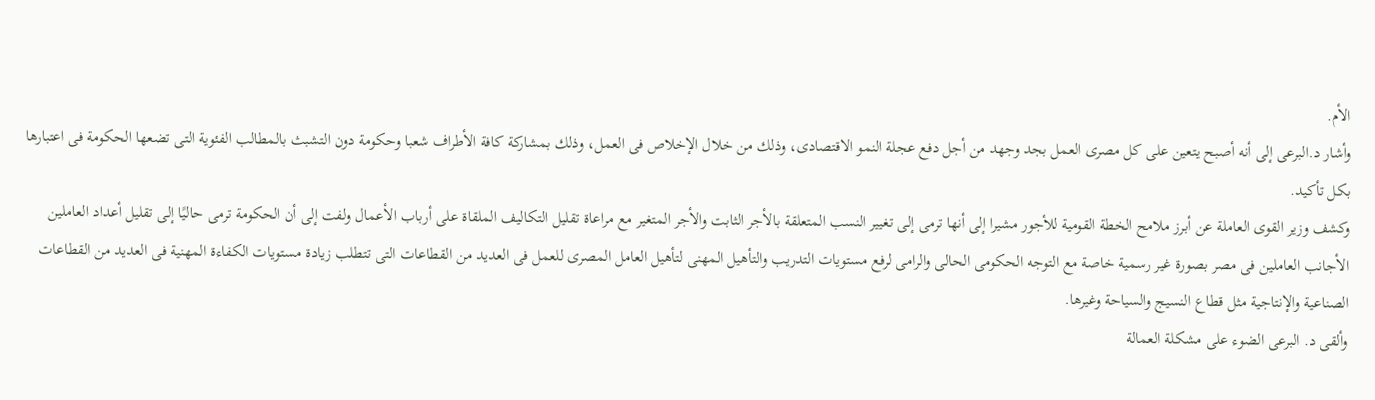الأم.
وأشار د.البرعى إلى أنه أصبح يتعين على كل مصرى العمل بجد وجهد من أجل دفع عجلة النمو الاقتصادى، وذلك من خلال الإخلاص فى العمل، وذلك بمشاركة كافة الأطراف شعبا وحكومة دون التشبث بالمطالب الفئوية التى تضعها الحكومة فى اعتبارها بكل تأكيد.
وكشف وزير القوى العاملة عن أبرز ملامح الخطة القومية للأجور مشيرا إلى أنها ترمى إلى تغيير النسب المتعلقة بالأجر الثابت والأجر المتغير مع مراعاة تقليل التكاليف الملقاة على أرباب الأعمال ولفت إلى أن الحكومة ترمى حاليًا إلى تقليل أعداد العاملين الأجانب العاملين فى مصر بصورة غير رسمية خاصة مع التوجه الحكومى الحالى والرامى لرفع مستويات التدريب والتأهيل المهنى لتأهيل العامل المصرى للعمل فى العديد من القطاعات التى تتطلب زيادة مستويات الكفاءة المهنية فى العديد من القطاعات الصناعية والإنتاجية مثل قطاع النسيج والسياحة وغيرها.
وألقى د. البرعى الضوء على مشكلة العمالة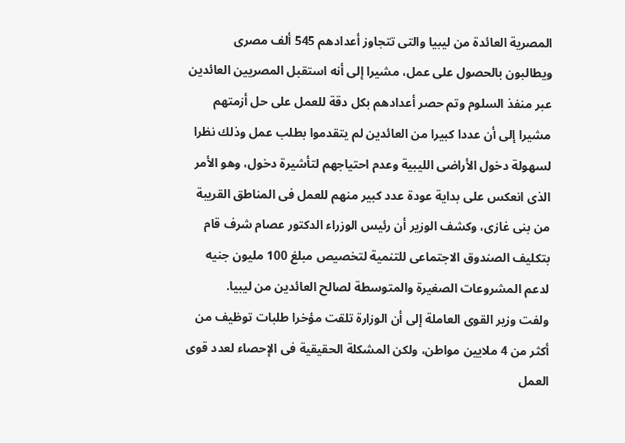المصرية العائدة من ليبيا والتى تتجاوز أعدادهم 545 ألف مصرى ويطالبون بالحصول على عمل، مشيرا إلى أنه استقبل المصريين العائدين عبر منفذ السلوم وتم حصر أعدادهم بكل دقة للعمل على حل أزمتهم مشيرا إلى أن عددا كبيرا من العائدين لم يتقدموا بطلب عمل وذلك نظرا لسهولة دخول الأراضى الليبية وعدم احتياجهم لتأشيرة دخول، وهو الأمر الذى انعكس على بداية عودة عدد كبير منهم للعمل فى المناطق القريبة من بنى غازى، وكشف الوزير أن رئيس الوزراء الدكتور عصام شرف قام بتكليف الصندوق الاجتماعى للتنمية لتخصيص مبلغ 100 مليون جنيه لدعم المشروعات الصغيرة والمتوسطة لصالح العائدين من ليبيا.
ولفت وزير القوى العاملة إلى أن الوزارة تلقت مؤخرا طلبات توظيف من أكثر من 4 ملايين مواطن، ولكن المشكلة الحقيقية فى الإحصاء لعدد قوى العمل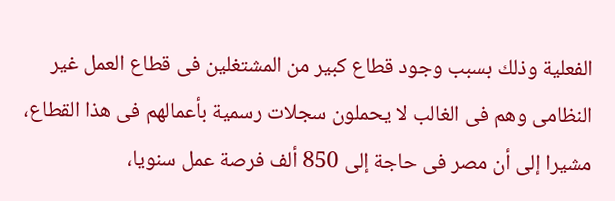الفعلية وذلك بسبب وجود قطاع كبير من المشتغلين فى قطاع العمل غير النظامى وهم فى الغالب لا يحملون سجلات رسمية بأعمالهم فى هذا القطاع، مشيرا إلى أن مصر فى حاجة إلى 850 ألف فرصة عمل سنويا،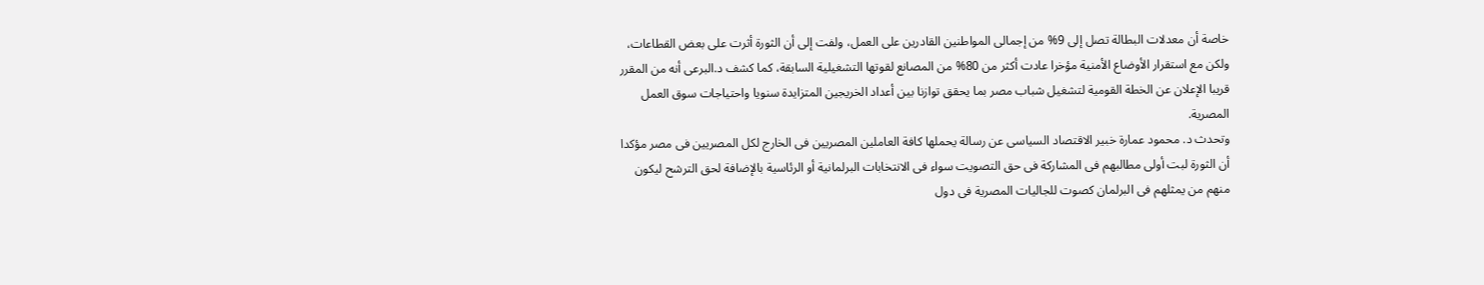خاصة أن معدلات البطالة تصل إلى 9% من إجمالى المواطنين القادرين على العمل، ولفت إلى أن الثورة أثرت على بعض القطاعات، ولكن مع استقرار الأوضاع الأمنية مؤخرا عادت أكثر من 80% من المصانع لقوتها التشغيلية السابقة، كما كشف د.البرعى أنه من المقرر قريبا الإعلان عن الخطة القومية لتشغيل شباب مصر بما يحقق توازنا بين أعداد الخريجين المتزايدة سنويا واحتياجات سوق العمل المصرية.
وتحدث د. محمود عمارة خبير الاقتصاد السياسى عن رسالة يحملها كافة العاملين المصريين فى الخارج لكل المصريين فى مصر مؤكدا أن الثورة لبت أولى مطالبهم فى المشاركة فى حق التصويت سواء فى الانتخابات البرلمانية أو الرئاسية بالإضافة لحق الترشح ليكون منهم من يمثلهم فى البرلمان كصوت للجاليات المصرية فى دول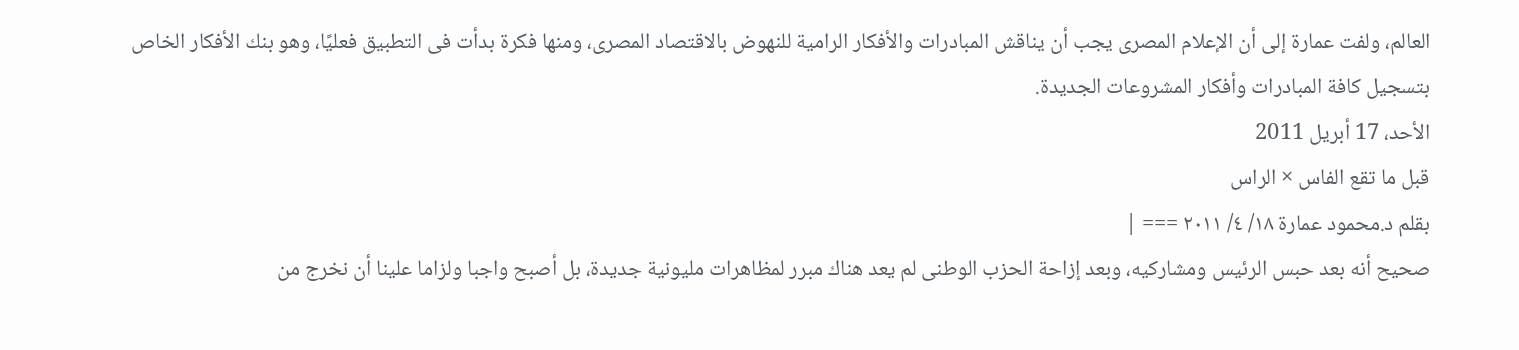العالم، ولفت عمارة إلى أن الإعلام المصرى يجب أن يناقش المبادرات والأفكار الرامية للنهوض بالاقتصاد المصرى، ومنها فكرة بدأت فى التطبيق فعليًا، وهو بنك الأفكار الخاص بتسجيل كافة المبادرات وأفكار المشروعات الجديدة.
الأحد، 17 أبريل 2011
قبل ما تقع الفاس × الراس
بقلم د.محمود عمارة ١٨/ ٤/ ٢٠١١ === |
صحيح أنه بعد حبس الرئيس ومشاركيه، وبعد إزاحة الحزب الوطنى لم يعد هناك مبرر لمظاهرات مليونية جديدة، بل أصبح واجبا ولزاما علينا أن نخرج من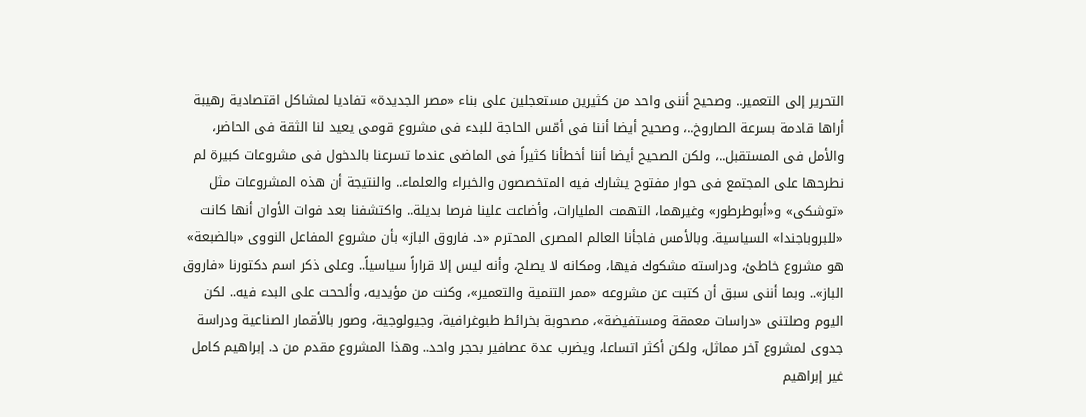التحرير إلى التعمير.. وصحيح أننى واحد من كثيرين مستعجلين على بناء «مصر الجديدة» تفاديا لمشاكل اقتصادية رهيبة أراها قادمة بسرعة الصاروخ..، وصحيح أيضا أننا فى أمّس الحاجة للبدء فى مشروع قومى يعيد لنا الثقة فى الحاضر، والأمل فى المستقبل..، ولكن الصحيح أيضا أننا أخطأنا كثيراً فى الماضى عندما تسرعنا بالدخول فى مشروعات كبيرة لم نطرحها على المجتمع فى حوار مفتوح يشارك فيه المتخصصون والخبراء والعلماء.. والنتيجة أن هذه المشروعات مثل «توشكى» و«أبوطرطور» وغيرهما، التهمت المليارات، وأضاعت علينا فرصا بديلة.. واكتشفنا بعد فوات الأوان أنها كانت «للبروباجندا» السياسية. وبالأمس فاجأنا العالم المصرى المحترم «د. فاروق الباز» بأن مشروع المفاعل النووى «بالضبعة» هو مشروع خاطئ، ودراسته مشكوك فيها، ومكانه لا يصلح، وأنه ليس إلا قراراً سياسياً.. وعلى ذكر اسم دكتورنا «فاروق الباز».. وبما أننى سبق أن كتبت عن مشروعه «ممر التنمية والتعمير»، وكنت من مؤيديه، وألححت على البدء فيه.. لكن اليوم وصلتنى «دراسات معمقة ومستفيضة»، مصحوبة بخرائط طبوغرافية، وجيولوجية، وصور بالأقمار الصناعية ودراسة جدوى لمشروع آخر مماثل، ولكن أكثر اتساعا، ويضرب عدة عصافير بحجر واحد.. وهذا المشروع مقدم من د. إبراهيم كامل غير إبراهيم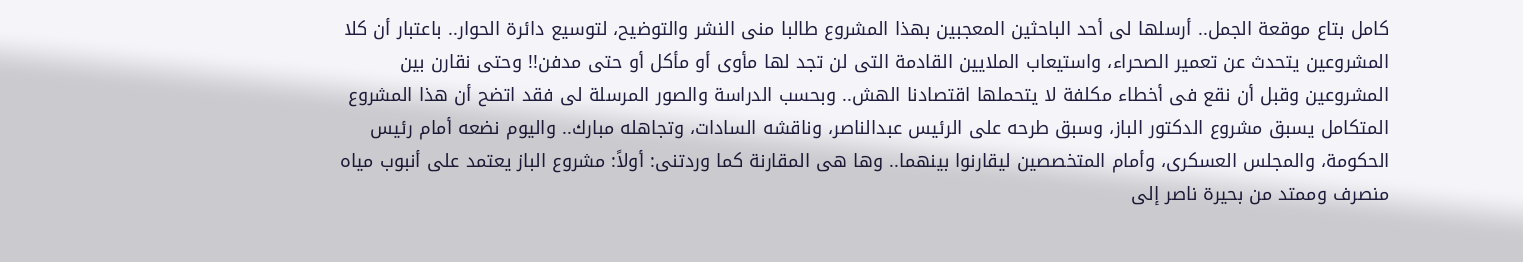كامل بتاع موقعة الجمل.. أرسلها لى أحد الباحثين المعجبين بهذا المشروع طالبا منى النشر والتوضيح، لتوسيع دائرة الحوار.. باعتبار أن كلا المشروعين يتحدث عن تعمير الصحراء، واستيعاب الملايين القادمة التى لن تجد لها مأوى أو مأكل أو حتى مدفن!! وحتى نقارن بين المشروعين وقبل أن نقع فى أخطاء مكلفة لا يتحملها اقتصادنا الهش.. وبحسب الدراسة والصور المرسلة لى فقد اتضح أن هذا المشروع المتكامل يسبق مشروع الدكتور الباز، وسبق طرحه على الرئيس عبدالناصر، وناقشه السادات، وتجاهله مبارك.. واليوم نضعه أمام رئيس الحكومة، والمجلس العسكرى، وأمام المتخصصين ليقارنوا بينهما.. وها هى المقارنة كما وردتنى: أولاً: مشروع الباز يعتمد على أنبوب مياه منصرف وممتد من بحيرة ناصر إلى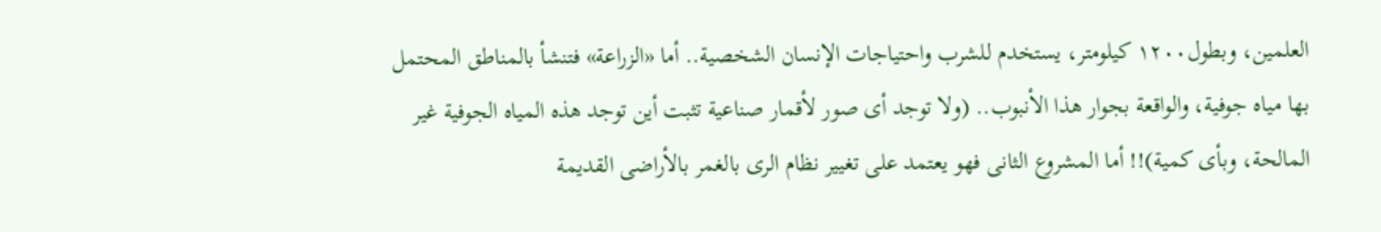العلمين، وبطول١٢٠٠ كيلومتر، يستخدم للشرب واحتياجات الإنسان الشخصية.. أما «الزراعة» فتنشأ بالمناطق المحتمل بها مياه جوفية، والواقعة بجوار هذا الأنبوب.. (ولا توجد أى صور لأقمار صناعية تثبت أين توجد هذه المياه الجوفية غير المالحة، وبأى كمية)!! أما المشروع الثانى فهو يعتمد على تغيير نظام الرى بالغمر بالأراضى القديمة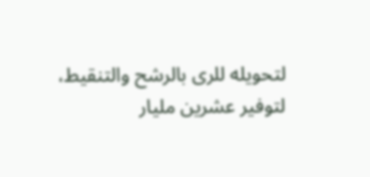لتحويله للرى بالرشح والتنقيط، لتوفير عشرين مليار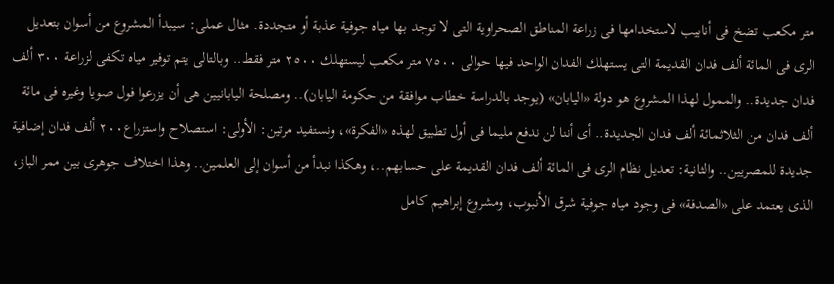متر مكعب تضخ فى أنابيب لاستخدامها فى زراعة المناطق الصحراوية التى لا توجد بها مياه جوفية عذبة أو متجددة. مثال عملى: سيبدأ المشروع من أسوان بتعديل الرى فى المائة ألف فدان القديمة التى يستهلك الفدان الواحد فيها حوالى ٧٥٠٠ متر مكعب ليستهلك ٢٥٠٠ متر فقط.. وبالتالى يتم توفير مياه تكفى لزراعة ٣٠٠ ألف فدان جديدة.. والممول لهذا المشروع هو دولة «اليابان» (يوجد بالدراسة خطاب موافقة من حكومة اليابان).. ومصلحة اليابانيين هى أن يزرعوا فول صويا وغيره فى مائة ألف فدان من الثلاثمائة ألف فدان الجديدة.. أى أننا لن ندفع مليما فى أول تطبيق لهذه «الفكرة»، ونستفيد مرتين: الأولى: استصلاح واستزراع٢٠٠ ألف فدان إضافية جديدة للمصريين.. والثانية: تعديل نظام الرى فى المائة ألف فدان القديمة على حسابهم..، وهكذا نبدأ من أسوان إلى العلمين.. وهذا اختلاف جوهرى بين ممر الباز، الذى يعتمد على «الصدفة» فى وجود مياه جوفية شرق الأنبوب، ومشروع إبراهيم كامل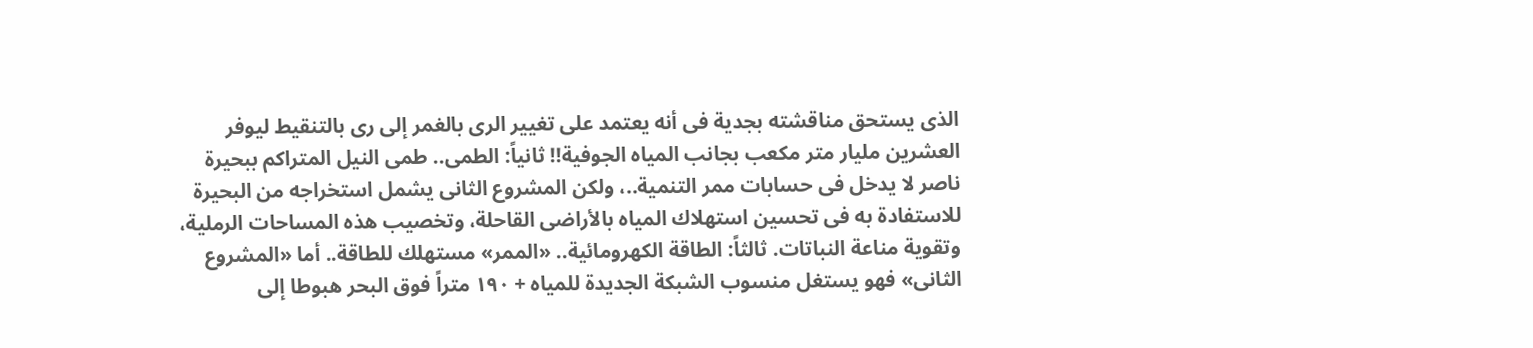الذى يستحق مناقشته بجدية فى أنه يعتمد على تغيير الرى بالغمر إلى رى بالتنقيط ليوفر العشرين مليار متر مكعب بجانب المياه الجوفية!! ثانياً: الطمى.. طمى النيل المتراكم ببحيرة ناصر لا يدخل فى حسابات ممر التنمية..، ولكن المشروع الثانى يشمل استخراجه من البحيرة للاستفادة به فى تحسين استهلاك المياه بالأراضى القاحلة، وتخصيب هذه المساحات الرملية، وتقوية مناعة النباتات. ثالثاً: الطاقة الكهرومائية.. «الممر» مستهلك للطاقة.. أما «المشروع الثانى» فهو يستغل منسوب الشبكة الجديدة للمياه + ١٩٠ متراً فوق البحر هبوطا إلى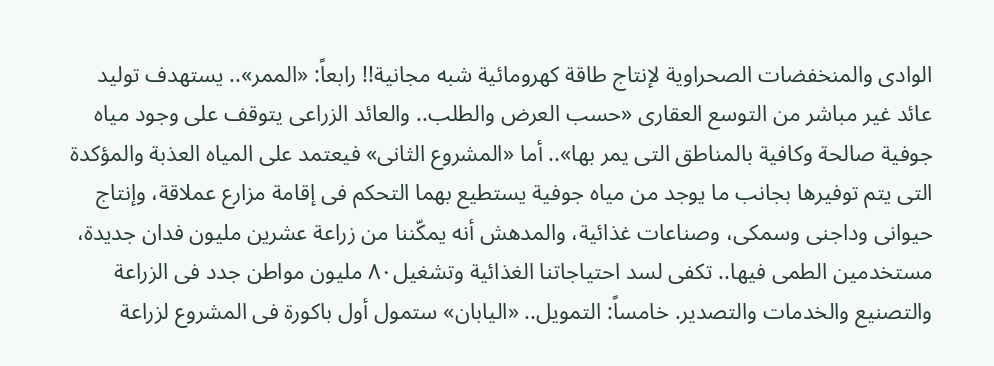الوادى والمنخفضات الصحراوية لإنتاج طاقة كهرومائية شبه مجانية!! رابعاً: «الممر».. يستهدف توليد عائد غير مباشر من التوسع العقارى «حسب العرض والطلب.. والعائد الزراعى يتوقف على وجود مياه جوفية صالحة وكافية بالمناطق التى يمر بها».. أما «المشروع الثانى» فيعتمد على المياه العذبة والمؤكدة التى يتم توفيرها بجانب ما يوجد من مياه جوفية يستطيع بهما التحكم فى إقامة مزارع عملاقة، وإنتاج حيوانى وداجنى وسمكى، وصناعات غذائية، والمدهش أنه يمكّننا من زراعة عشرين مليون فدان جديدة، مستخدمين الطمى فيها.. تكفى لسد احتياجاتنا الغذائية وتشغيل٨٠ مليون مواطن جدد فى الزراعة والتصنيع والخدمات والتصدير. خامساً: التمويل.. «اليابان» ستمول أول باكورة فى المشروع لزراعة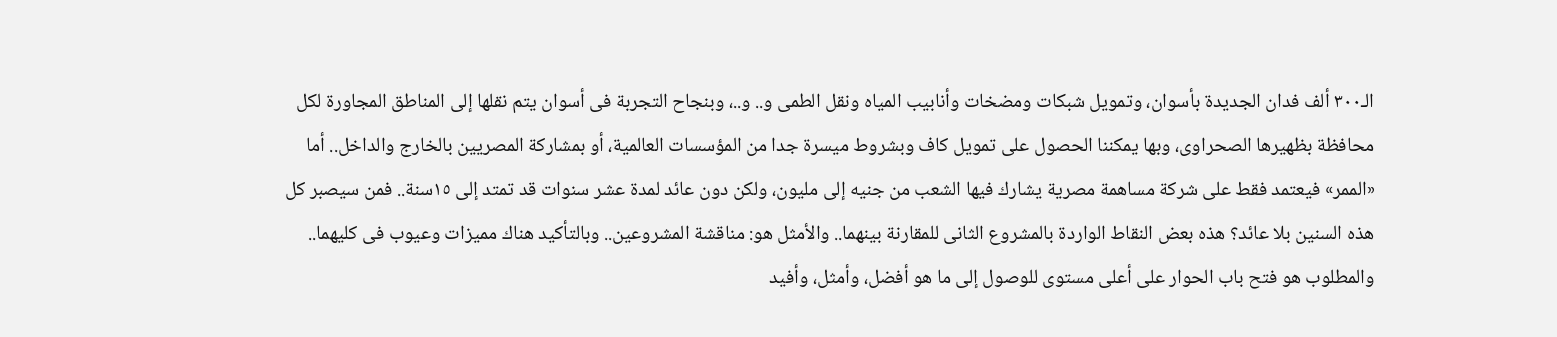الـ٣٠٠ ألف فدان الجديدة بأسوان، وتمويل شبكات ومضخات وأنابيب المياه ونقل الطمى و.. و..، وبنجاح التجربة فى أسوان يتم نقلها إلى المناطق المجاورة لكل محافظة بظهيرها الصحراوى، وبها يمكننا الحصول على تمويل كاف وبشروط ميسرة جدا من المؤسسات العالمية، أو بمشاركة المصريين بالخارج والداخل.. أما «الممر» فيعتمد فقط على شركة مساهمة مصرية يشارك فيها الشعب من جنيه إلى مليون، ولكن دون عائد لمدة عشر سنوات قد تمتد إلى ١٥سنة.. فمن سيصبر كل هذه السنين بلا عائد؟ هذه بعض النقاط الواردة بالمشروع الثانى للمقارنة بينهما.. والأمثل هو: مناقشة المشروعين.. وبالتأكيد هناك مميزات وعيوب فى كليهما.. والمطلوب هو فتح باب الحوار على أعلى مستوى للوصول إلى ما هو أفضل، وأمثل، وأفيد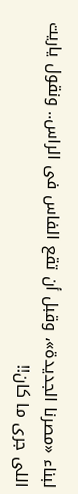لبناء «مصرنا الجديدة»، وقبل أن تقع الفاس فى الراس.. ونقول ياريت اللى جرى ما كان!!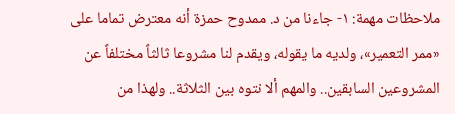ملاحظات مهمة: ١- جاءنا من د. ممدوح حمزة أنه معترض تماما على «ممر التعمير»، ولديه ما يقوله، ويقدم لنا مشروعا ثالثاً مختلفاً عن المشروعين السابقين.. والمهم ألا نتوه بين الثلاثة.. ولهذا من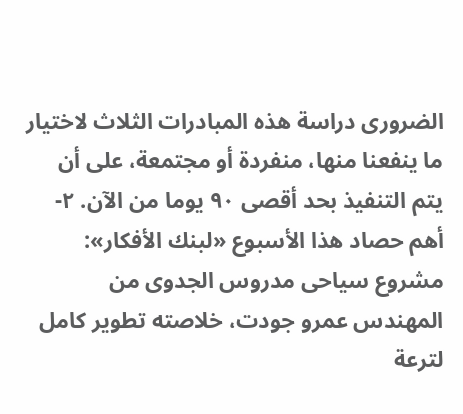الضرورى دراسة هذه المبادرات الثلاث لاختيار ما ينفعنا منها، منفردة أو مجتمعة، على أن يتم التنفيذ بحد أقصى ٩٠ يوما من الآن. ٢- أهم حصاد هذا الأسبوع «لبنك الأفكار»: مشروع سياحى مدروس الجدوى من المهندس عمرو جودت، خلاصته تطوير كامل لترعة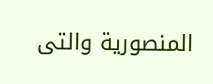المنصورية والتى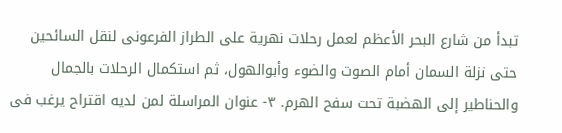تبدأ من شارع البحر الأعظم لعمل رحلات نهرية على الطراز الفرعونى لنقل السائحين حتى نزلة السمان أمام الصوت والضوء وأبوالهول، ثم استكمال الرحلات بالجمال والحناطير إلى الهضبة تحت سفح الهرم. ٣- عنوان المراسلة لمن لديه اقتراح يرغب فى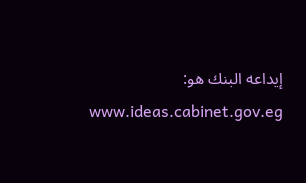إيداعه البنك هو: www.ideas.cabinet.gov.eg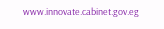www.innovate.cabinet.gov.eg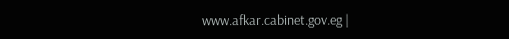www.afkar.cabinet.gov.eg |